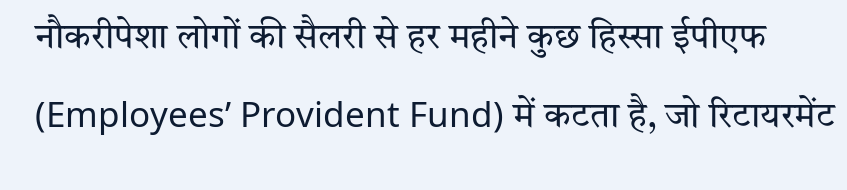नौकरीपेशा लोगों की सैलरी से हर महीने कुछ हिस्सा ईपीएफ (Employees’ Provident Fund) में कटता है, जो रिटायरमेंट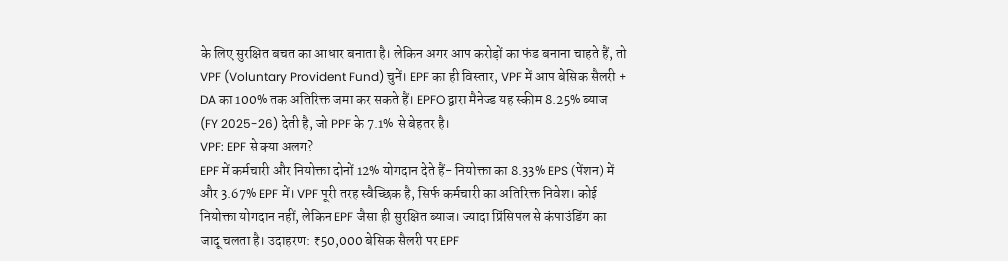के लिए सुरक्षित बचत का आधार बनाता है। लेकिन अगर आप करोड़ों का फंड बनाना चाहते हैं, तो VPF (Voluntary Provident Fund) चुनें। EPF का ही विस्तार, VPF में आप बेसिक सैलरी + DA का 100% तक अतिरिक्त जमा कर सकते हैं। EPFO द्वारा मैनेज्ड यह स्कीम 8.25% ब्याज (FY 2025-26) देती है, जो PPF के 7.1% से बेहतर है।
VPF: EPF से क्या अलग?
EPF में कर्मचारी और नियोक्ता दोनों 12% योगदान देते हैं- नियोक्ता का 8.33% EPS (पेंशन) में और 3.67% EPF में। VPF पूरी तरह स्वैच्छिक है, सिर्फ कर्मचारी का अतिरिक्त निवेश। कोई नियोक्ता योगदान नहीं, लेकिन EPF जैसा ही सुरक्षित ब्याज। ज्यादा प्रिंसिपल से कंपाउंडिंग का जादू चलता है। उदाहरण: ₹50,000 बेसिक सैलरी पर EPF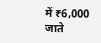में ₹6,000 जाते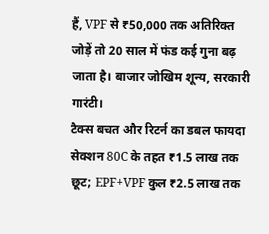हैं, VPF से ₹50,000 तक अतिरिक्त जोड़ें तो 20 साल में फंड कई गुना बढ़ जाता है। बाजार जोखिम शून्य, सरकारी गारंटी।
टैक्स बचत और रिटर्न का डबल फायदा
सेक्शन 80C के तहत ₹1.5 लाख तक छूट; EPF+VPF कुल ₹2.5 लाख तक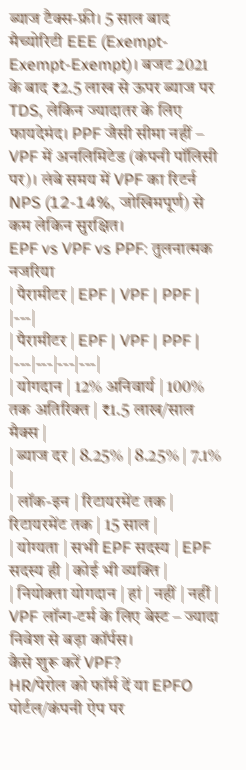ब्याज टैक्स-फ्री। 5 साल बाद मैच्योरिटी EEE (Exempt-Exempt-Exempt)। बजट 2021 के बाद ₹2.5 लाख से ऊपर ब्याज पर TDS, लेकिन ज्यादातर के लिए फायदेमंद। PPF जैसी सीमा नहीं – VPF में अनलिमिटेड (कंपनी पॉलिसी पर)। लंबे समय में VPF का रिटर्न NPS (12-14%, जोखिमपूर्ण) से कम लेकिन सुरक्षित।
EPF vs VPF vs PPF: तुलनात्मक नजरिया
| पैरामीटर | EPF | VPF | PPF |
|---|
| पैरामीटर | EPF | VPF | PPF |
|---|---|---|---|
| योगदान | 12% अनिवार्य | 100% तक अतिरिक्त | ₹1.5 लाख/साल मैक्स |
| ब्याज दर | 8.25% | 8.25% | 7.1% |
| लॉक-इन | रिटायरमेंट तक | रिटायरमेंट तक | 15 साल |
| योग्यता | सभी EPF सदस्य | EPF सदस्य ही | कोई भी व्यक्ति |
| नियोक्ता योगदान | हां | नहीं | नहीं |
VPF लॉन्ग-टर्म के लिए बेस्ट – ज्यादा निवेश से बड़ा कॉर्पस।
कैसे शुरू करें VPF?
HR/पेरोल को फॉर्म दें या EPFO पोर्टल/कंपनी ऐप पर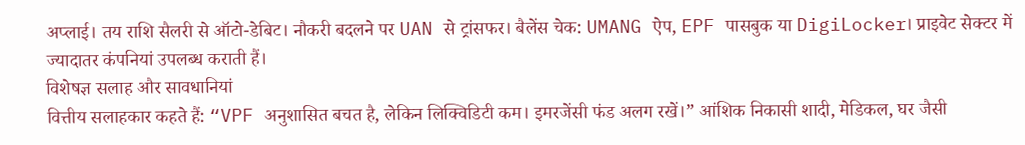अप्लाई। तय राशि सैलरी से ऑटो-डेबिट। नौकरी बदलने पर UAN से ट्रांसफर। बैलेंस चेक: UMANG ऐप, EPF पासबुक या DigiLocker। प्राइवेट सेक्टर में ज्यादातर कंपनियां उपलब्ध कराती हैं।
विशेषज्ञ सलाह और सावधानियां
वित्तीय सलाहकार कहते हैं: “VPF अनुशासित बचत है, लेकिन लिक्विडिटी कम। इमरजेंसी फंड अलग रखें।” आंशिक निकासी शादी, मेडिकल, घर जैसी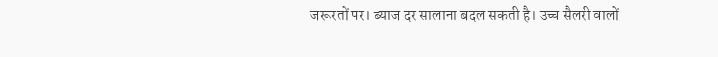जरूरतों पर। ब्याज दर सालाना बदल सकती है। उच्च सैलरी वालों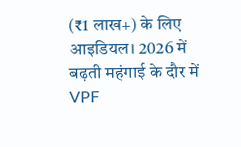(₹1 लाख+) के लिए आइडियल। 2026 में बढ़ती महंगाई के दौर में VPF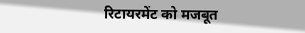रिटायरमेंट को मजबूत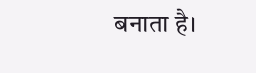बनाता है।